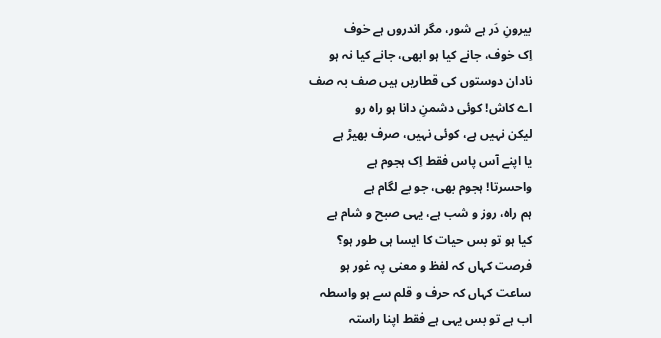بیرونِ دَر ہے شور، مگر اندروں ہے خوف
اِک خوف، جانے کیا ہو ابھی، جانے کیا نہ ہو
نادان دوستوں کی قطاریں ہیں صف بہ صف
اے کاش! کوئی دشمنِ دانا ہو راہ رو
لیکن نہیں ہے، کوئی نہیں، صرف بھیڑ ہے
یا اپنے آس پاس فقط اِک ہجوم ہے
واحسرتا! ہجوم بھی، جو بے لگام ہے
ہم راہ، روز و شب ہے، یہی صبح و شام ہے
کیا ہو تو بس حیات کا ایسا ہی طور ہو؟
فرصت کہاں کہ لفظ و معنی پہ غور ہو
ساعت کہاں کہ حرف و قلم سے ہو واسطہ
اب ہے تو بس یہی ہے فقط اپنا راستہ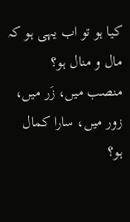کیا ہو تو اب یہی ہو کہ مال و منال ہو؟
منصب میں، زَر میں، زور میں، سارا کمال ہو؟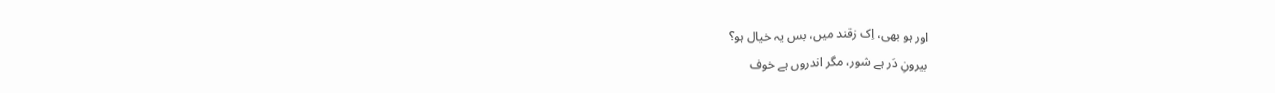اور ہو بھی، اِک زقند میں، بس یہ خیال ہو؟
بیرونِ دَر ہے شور، مگر اندروں ہے خوف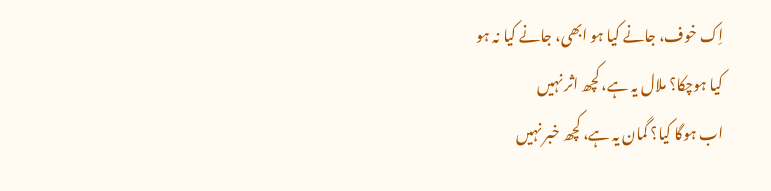اِک خوف، جانے کیا ہو ابھی، جانے کیا نہ ہو
کیا ہوچکا؟ ملال یہ ہے، کچھ اثر نہیں
اب ہوگا کیا؟ گمان یہ ہے، کچھ خبر نہیں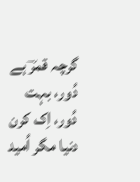گرچہ قمرؔ ہے دُور، بہت دُور، اِک کرن
دنیا مگر اُمید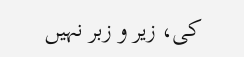کی، زیر و زبر نہیں